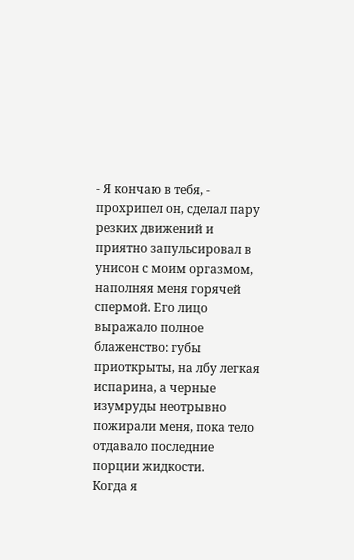- Я кончаю в тебя, - прохрипел он, сделал пару резких движений и приятно запульсировал в унисон с моим оргазмом, наполняя меня горячей спермой. Его лицо выражало полное блаженство: губы приоткрыты, на лбу легкая испарина, а черные изумруды неотрывно пожирали меня, пока тело отдавало последние порции жидкости.
Когда я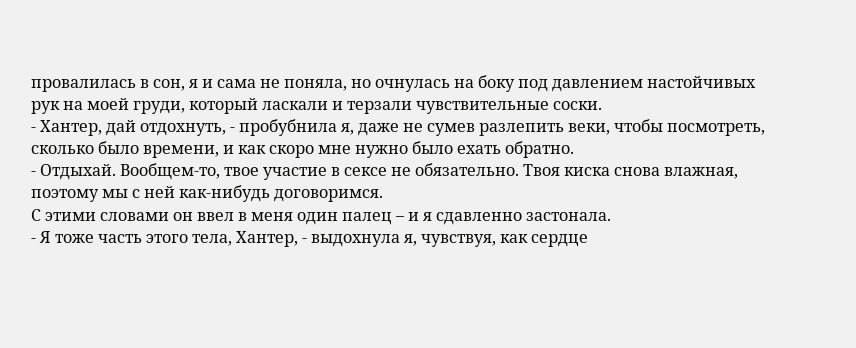провалилась в сон, я и сама не поняла, но очнулась на боку под давлением настойчивых рук на моей груди, который ласкали и терзали чувствительные соски.
- Хантер, дай отдохнуть, - пробубнила я, даже не сумев разлепить веки, чтобы посмотреть, сколько было времени, и как скоро мне нужно было ехать обратно.
- Отдыхай. Вообщем-то, твое участие в сексе не обязательно. Твоя киска снова влажная, поэтому мы с ней как-нибудь договоримся.
С этими словами он ввел в меня один палец – и я сдавленно застонала.
- Я тоже часть этого тела, Хантер, - выдохнула я, чувствуя, как сердце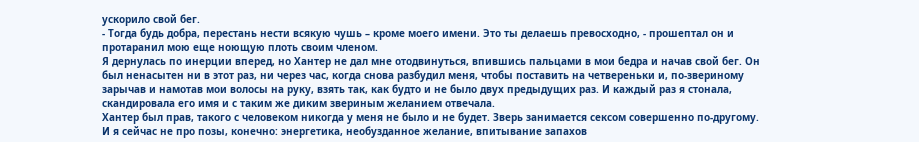ускорило свой бег.
- Тогда будь добра, перестань нести всякую чушь – кроме моего имени. Это ты делаешь превосходно, - прошептал он и протаранил мою еще ноющую плоть своим членом.
Я дернулась по инерции вперед, но Хантер не дал мне отодвинуться, впившись пальцами в мои бедра и начав свой бег. Он был ненасытен ни в этот раз, ни через час, когда снова разбудил меня, чтобы поставить на четвереньки и, по-звериному зарычав и намотав мои волосы на руку, взять так, как будто и не было двух предыдущих раз. И каждый раз я стонала, скандировала его имя и с таким же диким звериным желанием отвечала.
Хантер был прав, такого с человеком никогда у меня не было и не будет. Зверь занимается сексом совершенно по-другому. И я сейчас не про позы, конечно: энергетика, необузданное желание, впитывание запахов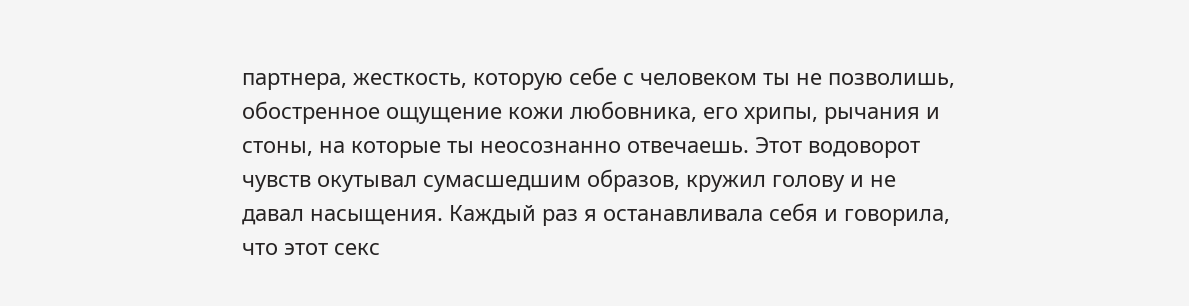партнера, жесткость, которую себе с человеком ты не позволишь, обостренное ощущение кожи любовника, его хрипы, рычания и стоны, на которые ты неосознанно отвечаешь. Этот водоворот чувств окутывал сумасшедшим образов, кружил голову и не давал насыщения. Каждый раз я останавливала себя и говорила, что этот секс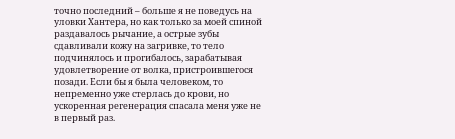точно последний – больше я не поведусь на уловки Хантера, но как только за моей спиной раздавалось рычание, а острые зубы сдавливали кожу на загривке, то тело подчинялось и прогибалось, зарабатывая удовлетворение от волка, пристроившегося позади. Если бы я была человеком, то непременно уже стерлась до крови, но ускоренная регенерация спасала меня уже не в первый раз.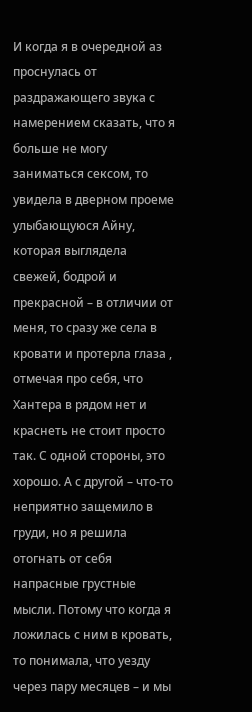И когда я в очередной аз проснулась от раздражающего звука с намерением сказать, что я больше не могу заниматься сексом, то увидела в дверном проеме улыбающуюся Айну, которая выглядела свежей, бодрой и прекрасной – в отличии от меня, то сразу же села в кровати и протерла глаза , отмечая про себя, что Хантера в рядом нет и краснеть не стоит просто так. С одной стороны, это хорошо. А с другой – что-то неприятно защемило в груди, но я решила отогнать от себя напрасные грустные мысли. Потому что когда я ложилась с ним в кровать, то понимала, что уезду через пару месяцев – и мы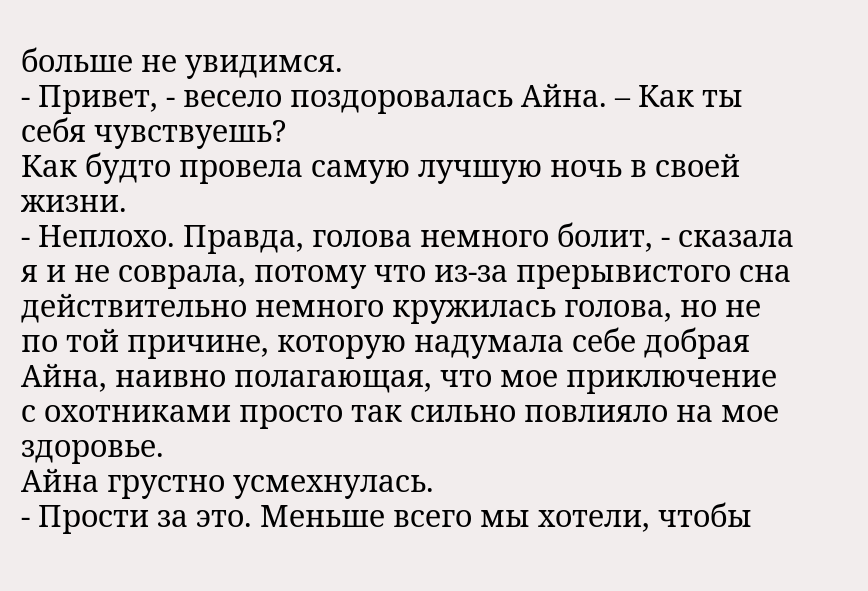больше не увидимся.
- Привет, - весело поздоровалась Айна. – Как ты себя чувствуешь?
Как будто провела самую лучшую ночь в своей жизни.
- Неплохо. Правда, голова немного болит, - сказала я и не соврала, потому что из-за прерывистого сна действительно немного кружилась голова, но не по той причине, которую надумала себе добрая Айна, наивно полагающая, что мое приключение с охотниками просто так сильно повлияло на мое здоровье.
Айна грустно усмехнулась.
- Прости за это. Меньше всего мы хотели, чтобы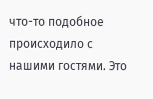что-то подобное происходило с нашими гостями. Это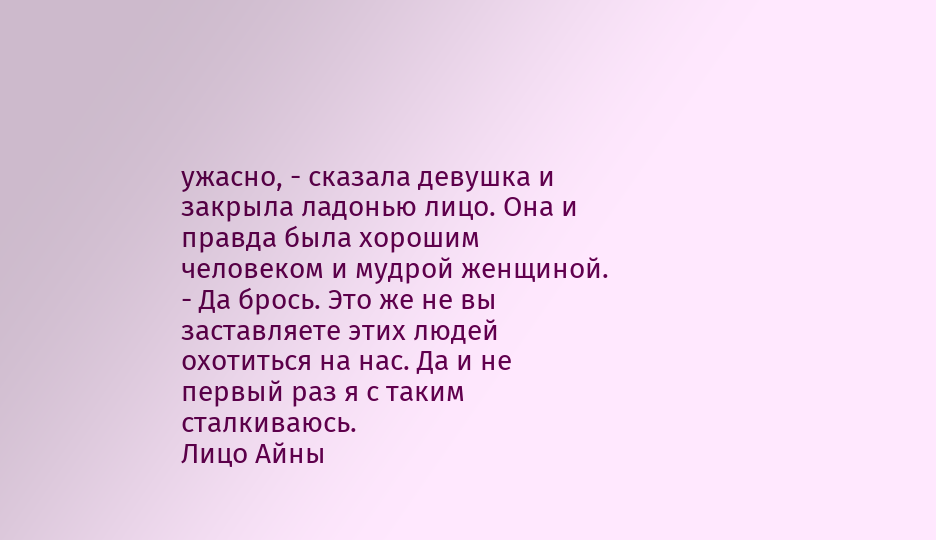ужасно, - сказала девушка и закрыла ладонью лицо. Она и правда была хорошим человеком и мудрой женщиной.
- Да брось. Это же не вы заставляете этих людей охотиться на нас. Да и не первый раз я с таким сталкиваюсь.
Лицо Айны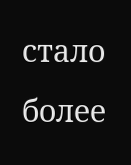стало более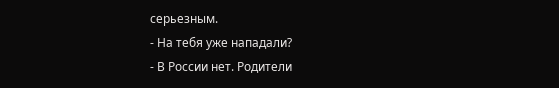серьезным.
- На тебя уже нападали?
- В России нет. Родители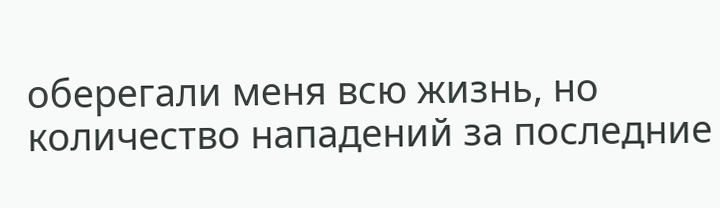оберегали меня всю жизнь, но количество нападений за последние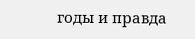годы и правда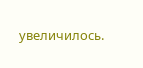увеличилось.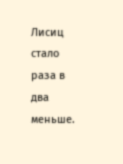Лисиц стало раза в два меньше.